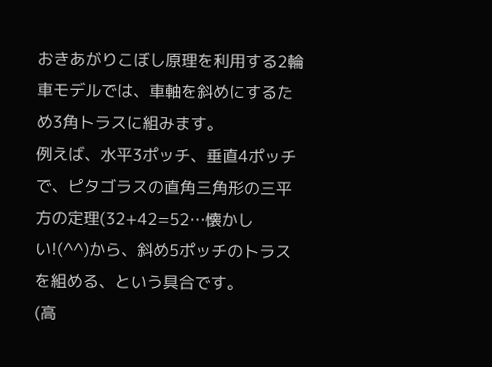おきあがりこぼし原理を利用する2輪車モデルでは、車軸を斜めにするため3角トラスに組みます。
例えば、水平3ポッチ、垂直4ポッチで、ピタゴラスの直角三角形の三平方の定理(32+42=52…懐かしい!(^^)から、斜め5ポッチのトラスを組める、という具合です。
(高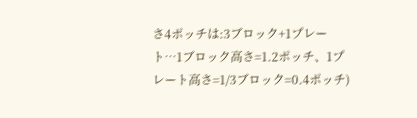さ4ポッチは:3ブロック+1プレート…1ブロック高さ=1.2ポッチ、1プレート高さ=1/3ブロック=0.4ポッチ)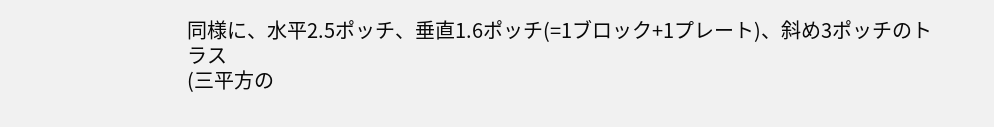同様に、水平2.5ポッチ、垂直1.6ポッチ(=1ブロック+1プレート)、斜め3ポッチのトラス
(三平方の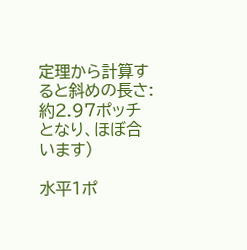定理から計算すると斜めの長さ:約2.97ポッチとなり、ほぼ合います)

水平1ポ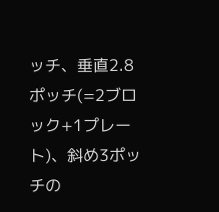ッチ、垂直2.8ポッチ(=2ブロック+1プレート)、斜め3ポッチの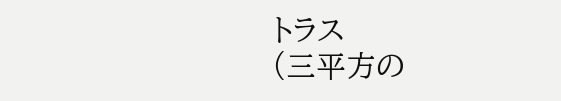トラス
(三平方の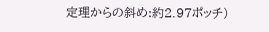定理からの斜め:約2.97ポッチ)